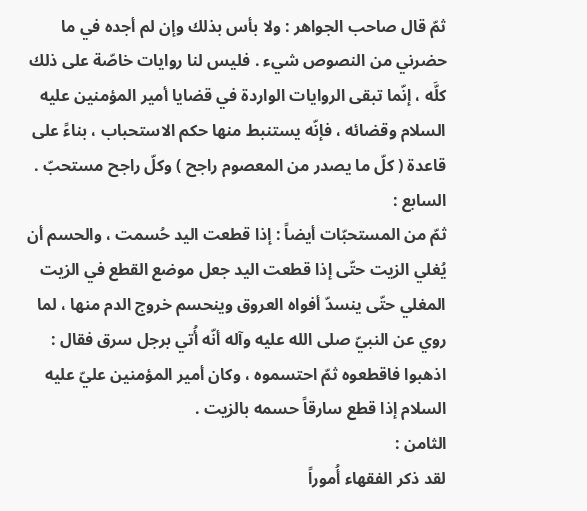ثمّ قال صاحب الجواهر : ولا بأس بذلك وإن لم أجده في ما حضرني من النصوص شيء . فليس لنا روايات خاصّة على ذلك كلَّه ، إنّما تبقى الروايات الواردة في قضايا أمير المؤمنين عليه السلام وقضائه ، فإنّه يستنبط منها حكم الاستحباب ، بناءً على قاعدة ( كلّ ما يصدر من المعصوم راجح ) وكلّ راجح مستحبّ .
السابع :
ثمّ من المستحبّات أيضاً : إذا قطعت اليد حُسمت ، والحسم أن يُغلي الزيت حتّى إذا قطعت اليد جعل موضع القطع في الزيت المغلي حتّى ينسدّ أفواه العروق وينحسم خروج الدم منها ، لما روي عن النبيّ صلى الله عليه وآله أنّه أُتي برجل سرق فقال : اذهبوا فاقطعوه ثمّ احتسموه ، وكان أمير المؤمنين عليّ عليه السلام إذا قطع سارقاً حسمه بالزيت .
الثامن :
لقد ذكر الفقهاء أُموراً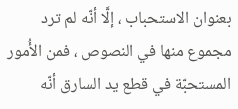بعنوان الاستحباب ، إلَّا أنّه لم ترد مجموع منها في النصوص ، فمن الأُمور المستحبّة في قطع يد السارق أنّه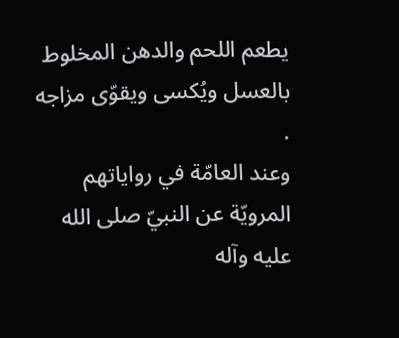يطعم اللحم والدهن المخلوط بالعسل ويُكسى ويقوّى مزاجه .
وعند العامّة في رواياتهم المرويّة عن النبيّ صلى الله عليه وآله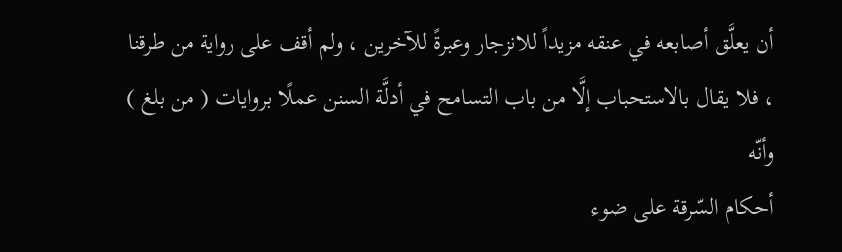أن يعلَّق أصابعه في عنقه مزيداً للانزجار وعبرةً للآخرين ، ولم أقف على رواية من طرقنا ، فلا يقال بالاستحباب إلَّا من باب التسامح في أدلَّة السنن عملًا بروايات ( من بلغ ) وأنّه
أحكام السّرقة على ضوء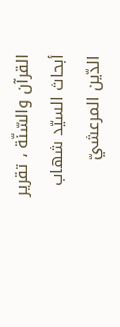القرآن والسّنّة ، تقرير أبحاث السيّد شهاب الدّين المرعشيّ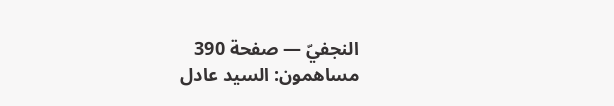النجفيّ — صفحة 390
مساهمون: السيد عادل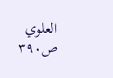العلوي
ص٣٩٠